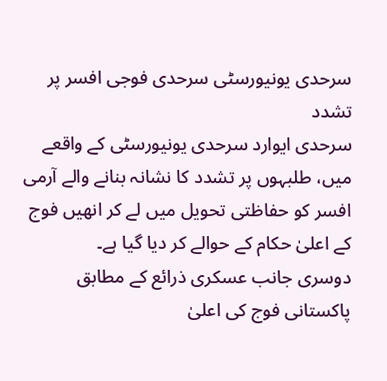سرحدی یونیورسٹی سرحدی فوجی افسر پر تشدد
سرحدی ایوارد سرحدی یونیورسٹی کے واقعے میں، طلبہوں پر تشدد کا نشانہ بنانے والے آرمی افسر کو حفاظتی تحویل میں لے کر انھیں فوج کے اعلیٰ حکام کے حوالے کر دیا گیا ہے۔
دوسری جانب عسکری ذرائع کے مطابق پاکستانی فوج کی اعلیٰ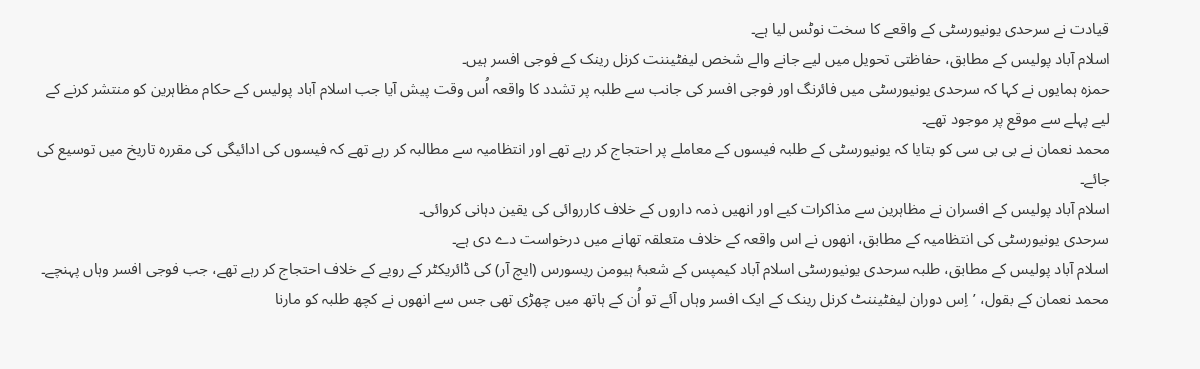قیادت نے سرحدی یونیورسٹی کے واقعے کا سخت نوٹس لیا ہے۔
اسلام آباد پولیس کے مطابق، حفاظتی تحویل میں لیے جانے والے شخص لیفٹیننت کرنل رینک کے فوجی افسر ہیں۔
حمزہ ہمایوں نے کہا کہ سرحدی یونیورسٹی میں فائرنگ اور فوجی افسر کی جانب سے طلبہ پر تشدد کا واقعہ اُس وقت پیش آیا جب اسلام آباد پولیس کے حکام مظاہرین کو منتشر کرنے کے لیے پہلے سے موقع پر موجود تھے۔
محمد نعمان نے بی بی سی کو بتایا کہ یونیورسٹی کے طلبہ فیسوں کے معاملے پر احتجاج کر رہے تھے اور انتظامیہ سے مطالبہ کر رہے تھے کہ فیسوں کی ادائیگی کی مقررہ تاریخ میں توسیع کی جائے۔
اسلام آباد پولیس کے افسران نے مظاہرین سے مذاکرات کیے اور انھیں ذمہ داروں کے خلاف کارروائی کی یقین دہانی کروائی۔
سرحدی یونیورسٹی کی انتظامیہ کے مطابق، انھوں نے اس واقعہ کے خلاف متعلقہ تھانے میں درخواست دے دی ہے۔
اسلام آباد پولیس کے مطابق، طلبہ سرحدی یونیورسٹی اسلام آباد کیمپس کے شعبۂ ہیومن ریسورس (ایچ آر) کی ڈائریکٹر کے رویے کے خلاف احتجاج کر رہے تھے، جب فوجی افسر وہاں پہنچے۔
محمد نعمان کے بقول، ’اِس دوران لیفٹیننٹ کرنل رینک کے ایک افسر وہاں آئے تو اُن کے ہاتھ میں چھڑی تھی جس سے انھوں نے کچھ طلبہ کو مارنا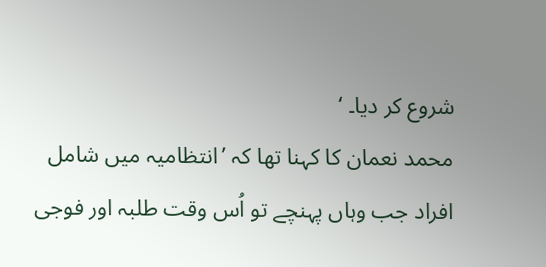شروع کر دیا۔ ‘
محمد نعمان کا کہنا تھا کہ ’انتظامیہ میں شامل افراد جب وہاں پہنچے تو اُس وقت طلبہ اور فوجی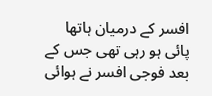افسر کے درمیان ہاتھا پائی ہو رہی تھی جس کے بعد فوجی افسر نے ہوائی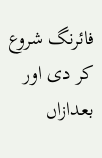فائرنگ شروع کر دی اور بعدازاں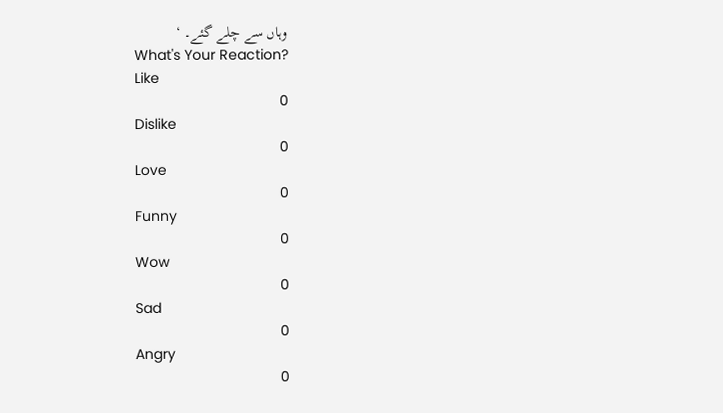وہاں سے چلے گئے۔ ‘
What's Your Reaction?
Like
0
Dislike
0
Love
0
Funny
0
Wow
0
Sad
0
Angry
0